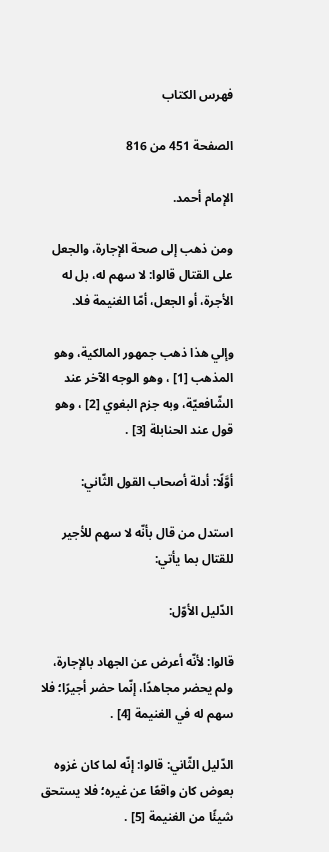فهرس الكتاب

الصفحة 451 من 816

الإمام أحمد.

ومن ذهب إلى صحة الإجارة، والجعل على القتال قالوا: لا سهم له، بل له الأجرة، أو الجعل، أمّا الغنيمة فلا.

وإلي هذا ذهب جمهور المالكية، وهو المذهب [1] ، وهو الوجه الآخر عند الشّافعيّة، وبه جزم البغوي [2] ، وهو قول عند الحنابلة [3] .

أوَّلًا: أدلة أصحاب القول الثّاني:

استدل من قال بأنّه لا سهم للأجير للقتال بما يأتي:

الدّليل الأوّل:

قالوا: لأنّه أعرض عن الجهاد بالإجارة، ولم يحضر مجاهدًا، إنّما حضر أجيرًا؛ فلا سهم له في الغنيمة [4] .

الدّليل الثّاني: قالوا: إنّه لما كان غزوه بعوض كان واقعًا عن غيره؛ فلا يستحق شيئًا من الغنيمة [5] .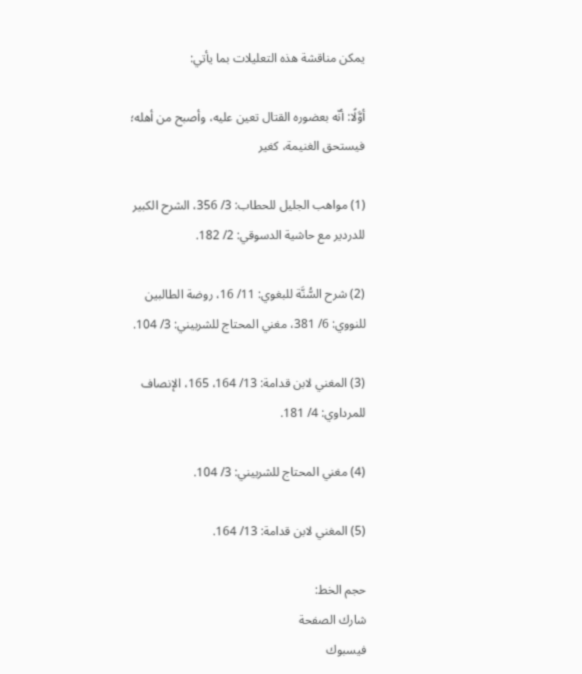يمكن مناقشة هذه التعليلات بما يأتي:

أوَّلًا: أنّه بعضوره القتال تعين عليه، وأصبح من أهله؛ فيستحق الغنيمة، كغير

(1) مواهب الجليل للحطاب: 3/ 356، الشرح الكبير للدردير مع حاشية الدسوقي: 2/ 182.

(2) شرح السُّنَّة للبغوي: 11/ 16، روضة الطالبين للنووي: 6/ 381، مغني المحتاج للشربيني: 3/ 104.

(3) المغني لابن قدامة: 13/ 164، 165، الإنصاف للمرداوي: 4/ 181.

(4) مغني المحتاج للشربيني: 3/ 104.

(5) المغني لابن قدامة: 13/ 164.

حجم الخط:
شارك الصفحة
فيسبوك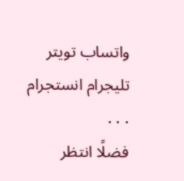واتساب تويتر تليجرام انستجرام
. . .
فضلًا انتظر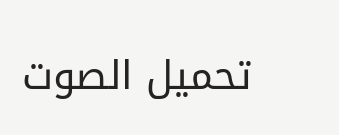تحميل الصوت